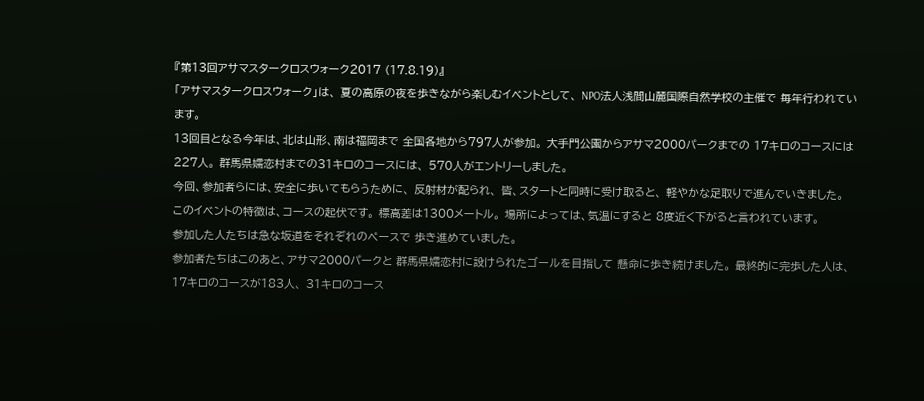『第13回アサマスタークロスウォーク2017 (17.8.19)』
「アサマスタークロスウォーク」は、 夏の高原の夜を歩きながら楽しむイベントとして、 NPO法人浅間山麓国際自然学校の主催で 毎年行われています。
13回目となる今年は、北は山形、南は福岡まで 全国各地から797人が参加。 大手門公園からアサマ2000パークまでの 17キロのコースには227人。 群馬県嬬恋村までの31キロのコースには、 570人がエントリーしました。
今回、参加者らには、安全に歩いてもらうために、 反射材が配られ、 皆、スタートと同時に受け取ると、 軽やかな足取りで進んでいきました。
このイベントの特徴は、コースの起伏です。 標高差は1300メートル。 場所によっては、気温にすると 8度近く下がると言われています。
参加した人たちは急な坂道をそれぞれのペースで 歩き進めていました。
参加者たちはこのあと、アサマ2000パークと 群馬県嬬恋村に設けられたゴールを目指して 懸命に歩き続けました。 最終的に完歩した人は、17キロのコースが183人、 31キロのコース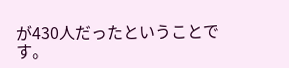が430人だったということです。